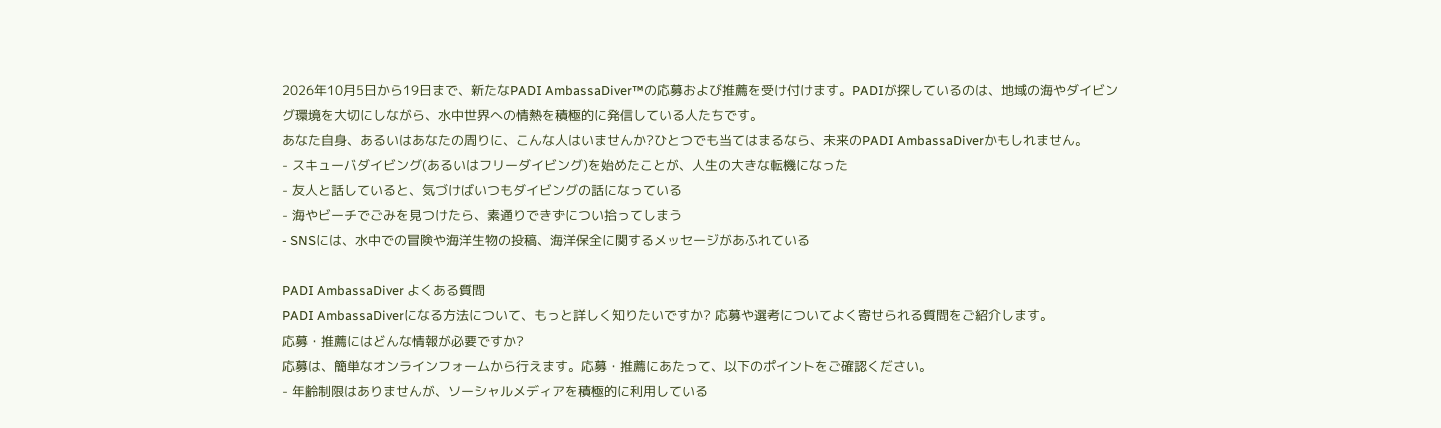2026年10月5日から19日まで、新たなPADI AmbassaDiver™の応募および推薦を受け付けます。PADIが探しているのは、地域の海やダイビング環境を大切にしながら、水中世界への情熱を積極的に発信している人たちです。
あなた自身、あるいはあなたの周りに、こんな人はいませんか?ひとつでも当てはまるなら、未来のPADI AmbassaDiverかもしれません。
- スキューバダイビング(あるいはフリーダイビング)を始めたことが、人生の大きな転機になった
- 友人と話していると、気づけばいつもダイビングの話になっている
- 海やビーチでごみを見つけたら、素通りできずについ拾ってしまう
- SNSには、水中での冒険や海洋生物の投稿、海洋保全に関するメッセージがあふれている

PADI AmbassaDiver よくある質問
PADI AmbassaDiverになる方法について、もっと詳しく知りたいですか? 応募や選考についてよく寄せられる質問をご紹介します。
応募・推薦にはどんな情報が必要ですか?
応募は、簡単なオンラインフォームから行えます。応募・推薦にあたって、以下のポイントをご確認ください。
- 年齢制限はありませんが、ソーシャルメディアを積極的に利用している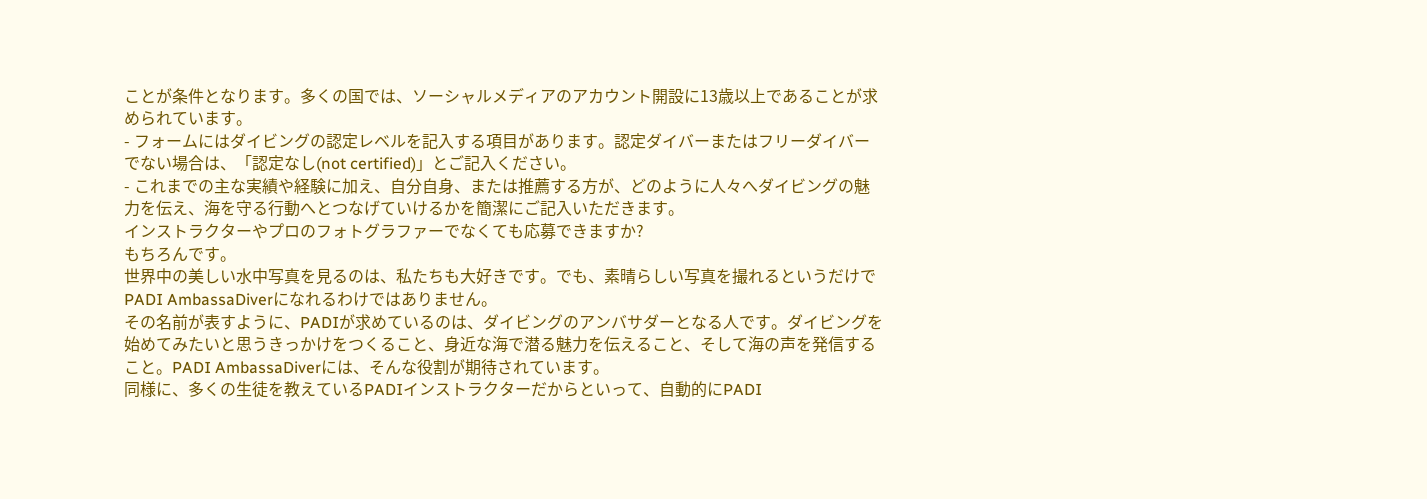ことが条件となります。多くの国では、ソーシャルメディアのアカウント開設に13歳以上であることが求められています。
- フォームにはダイビングの認定レベルを記入する項目があります。認定ダイバーまたはフリーダイバーでない場合は、「認定なし(not certified)」とご記入ください。
- これまでの主な実績や経験に加え、自分自身、または推薦する方が、どのように人々へダイビングの魅力を伝え、海を守る行動へとつなげていけるかを簡潔にご記入いただきます。
インストラクターやプロのフォトグラファーでなくても応募できますか?
もちろんです。
世界中の美しい水中写真を見るのは、私たちも大好きです。でも、素晴らしい写真を撮れるというだけでPADI AmbassaDiverになれるわけではありません。
その名前が表すように、PADIが求めているのは、ダイビングのアンバサダーとなる人です。ダイビングを始めてみたいと思うきっかけをつくること、身近な海で潜る魅力を伝えること、そして海の声を発信すること。PADI AmbassaDiverには、そんな役割が期待されています。
同様に、多くの生徒を教えているPADIインストラクターだからといって、自動的にPADI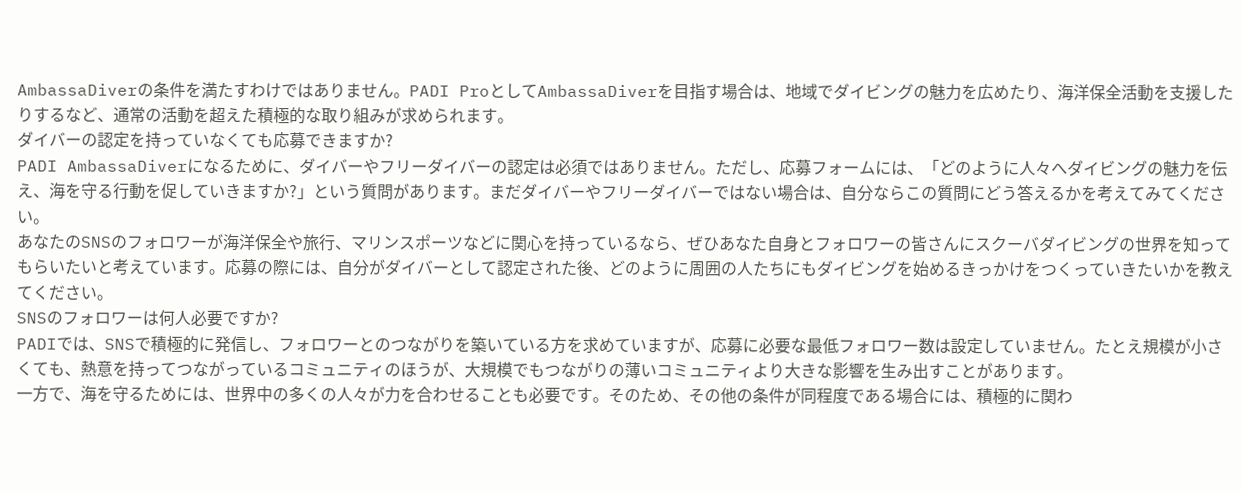AmbassaDiverの条件を満たすわけではありません。PADI ProとしてAmbassaDiverを目指す場合は、地域でダイビングの魅力を広めたり、海洋保全活動を支援したりするなど、通常の活動を超えた積極的な取り組みが求められます。
ダイバーの認定を持っていなくても応募できますか?
PADI AmbassaDiverになるために、ダイバーやフリーダイバーの認定は必須ではありません。ただし、応募フォームには、「どのように人々へダイビングの魅力を伝え、海を守る行動を促していきますか?」という質問があります。まだダイバーやフリーダイバーではない場合は、自分ならこの質問にどう答えるかを考えてみてください。
あなたのSNSのフォロワーが海洋保全や旅行、マリンスポーツなどに関心を持っているなら、ぜひあなた自身とフォロワーの皆さんにスクーバダイビングの世界を知ってもらいたいと考えています。応募の際には、自分がダイバーとして認定された後、どのように周囲の人たちにもダイビングを始めるきっかけをつくっていきたいかを教えてください。
SNSのフォロワーは何人必要ですか?
PADIでは、SNSで積極的に発信し、フォロワーとのつながりを築いている方を求めていますが、応募に必要な最低フォロワー数は設定していません。たとえ規模が小さくても、熱意を持ってつながっているコミュニティのほうが、大規模でもつながりの薄いコミュニティより大きな影響を生み出すことがあります。
一方で、海を守るためには、世界中の多くの人々が力を合わせることも必要です。そのため、その他の条件が同程度である場合には、積極的に関わ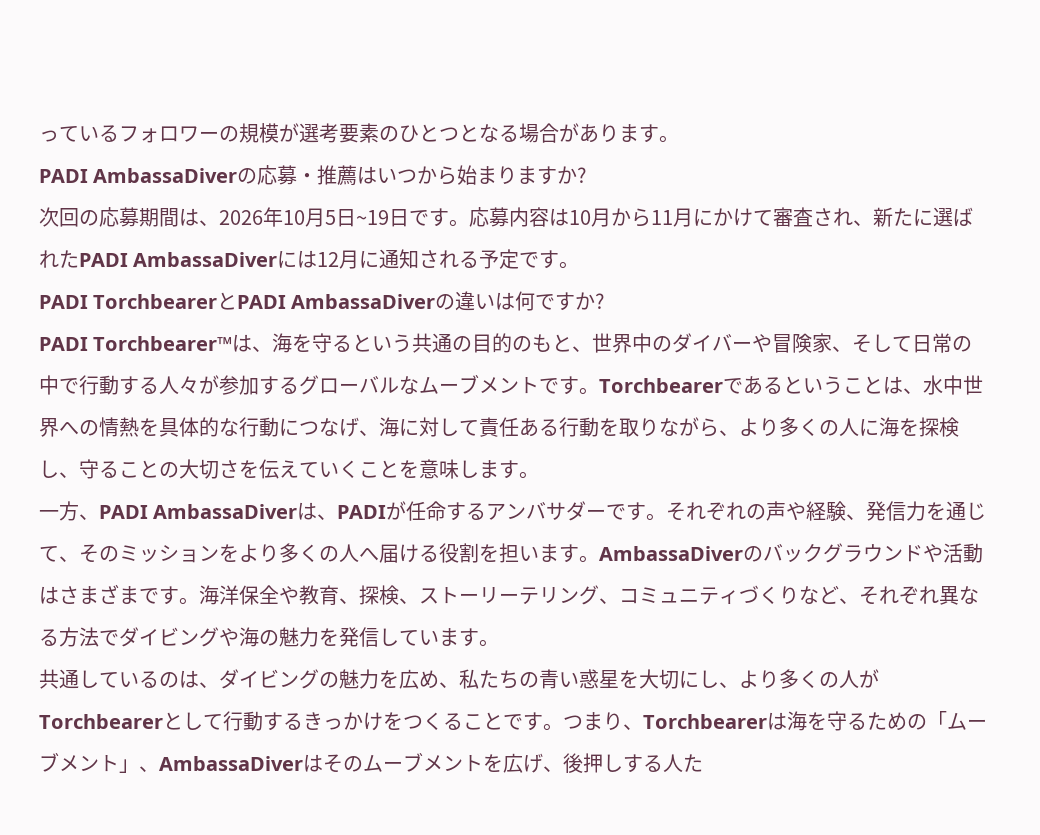っているフォロワーの規模が選考要素のひとつとなる場合があります。
PADI AmbassaDiverの応募・推薦はいつから始まりますか?
次回の応募期間は、2026年10月5日~19日です。応募内容は10月から11月にかけて審査され、新たに選ばれたPADI AmbassaDiverには12月に通知される予定です。
PADI TorchbearerとPADI AmbassaDiverの違いは何ですか?
PADI Torchbearer™は、海を守るという共通の目的のもと、世界中のダイバーや冒険家、そして日常の中で行動する人々が参加するグローバルなムーブメントです。Torchbearerであるということは、水中世界への情熱を具体的な行動につなげ、海に対して責任ある行動を取りながら、より多くの人に海を探検し、守ることの大切さを伝えていくことを意味します。
一方、PADI AmbassaDiverは、PADIが任命するアンバサダーです。それぞれの声や経験、発信力を通じて、そのミッションをより多くの人へ届ける役割を担います。AmbassaDiverのバックグラウンドや活動はさまざまです。海洋保全や教育、探検、ストーリーテリング、コミュニティづくりなど、それぞれ異なる方法でダイビングや海の魅力を発信しています。
共通しているのは、ダイビングの魅力を広め、私たちの青い惑星を大切にし、より多くの人がTorchbearerとして行動するきっかけをつくることです。つまり、Torchbearerは海を守るための「ムーブメント」、AmbassaDiverはそのムーブメントを広げ、後押しする人た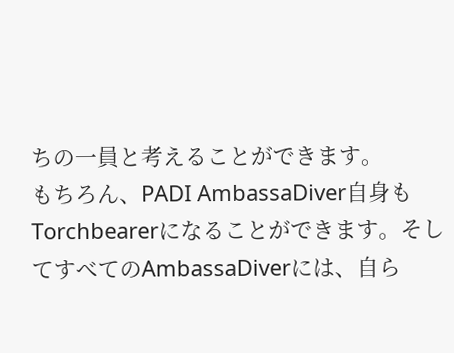ちの一員と考えることができます。
もちろん、PADI AmbassaDiver自身もTorchbearerになることができます。そしてすべてのAmbassaDiverには、自ら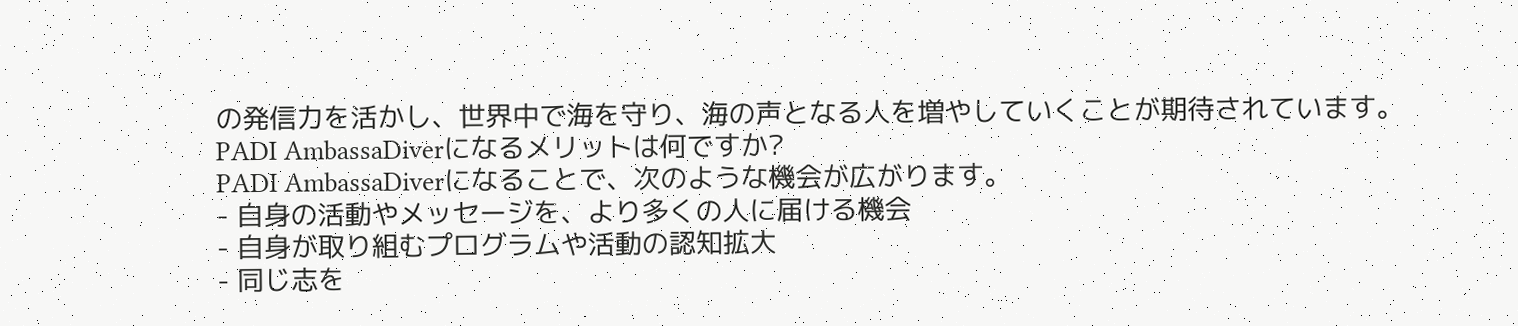の発信力を活かし、世界中で海を守り、海の声となる人を増やしていくことが期待されています。
PADI AmbassaDiverになるメリットは何ですか?
PADI AmbassaDiverになることで、次のような機会が広がります。
- 自身の活動やメッセージを、より多くの人に届ける機会
- 自身が取り組むプログラムや活動の認知拡大
- 同じ志を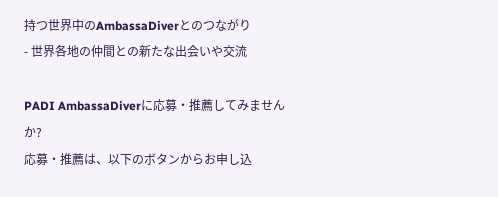持つ世界中のAmbassaDiverとのつながり
- 世界各地の仲間との新たな出会いや交流

PADI AmbassaDiverに応募・推薦してみませんか?
応募・推薦は、以下のボタンからお申し込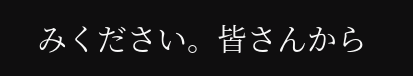みください。皆さんから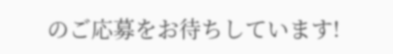のご応募をお待ちしています!